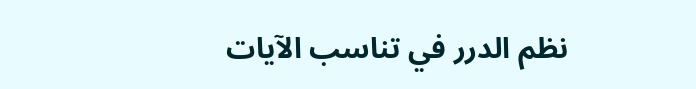نظم الدرر في تناسب الآيات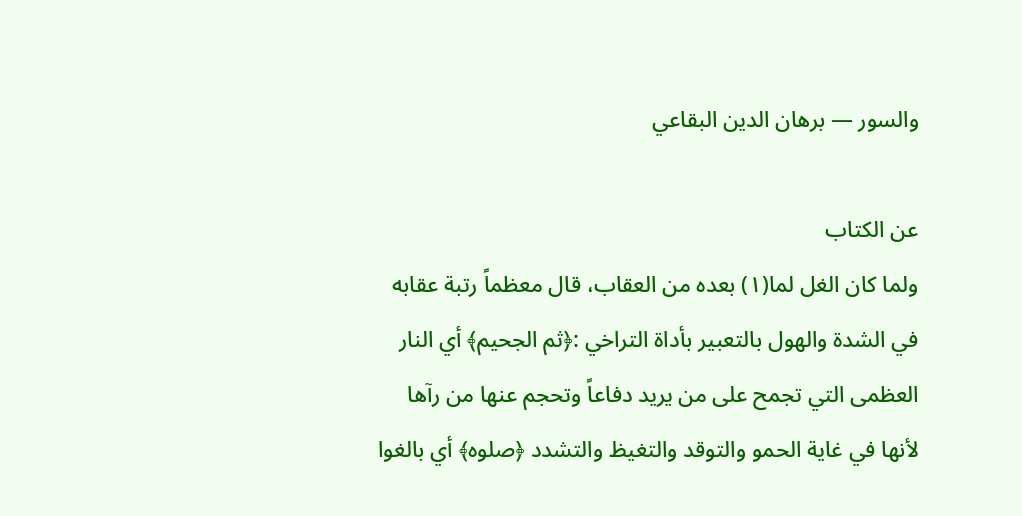والسور — برهان الدين البقاعي

عن الكتاب
ولما كان الغل لما(١) بعده من العقاب، قال معظماً رتبة عقابه في الشدة والهول بالتعبير بأداة التراخي :﴿ثم الجحيم﴾ أي النار العظمى التي تجمح على من يريد دفاعاً وتحجم عنها من رآها لأنها في غاية الحمو والتوقد والتغيظ والتشدد ﴿صلوه﴾ أي بالغوا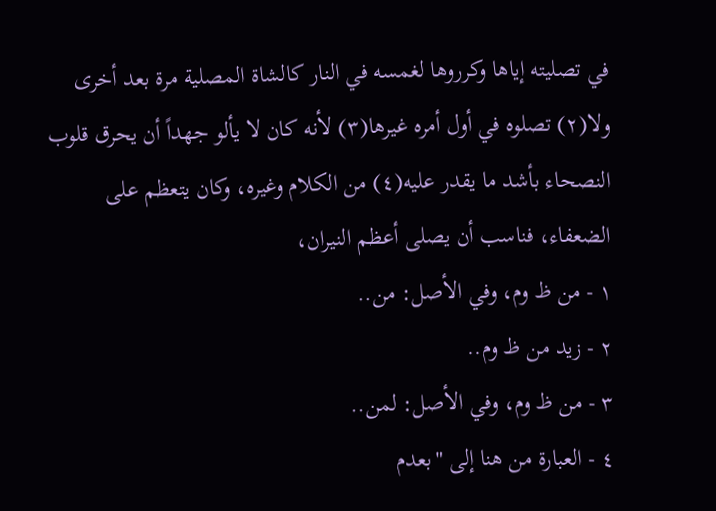في تصليته إياها وكرروها لغمسه في النار كالشاة المصلية مرة بعد أخرى ولا(٢) تصلوه في أول أمره غيرها(٣) لأنه كان لا يألو جهداً أن يحرق قلوب النصحاء بأشد ما يقدر عليه(٤) من الكلام وغيره، وكان يتعظم على الضعفاء، فناسب أن يصلى أعظم النيران،
١ - من ظ وم، وفي الأصل: من..
٢ - زيد من ظ وم..
٣ - من ظ وم، وفي الأصل: لمن..
٤ - العبارة من هنا إلى "بعدم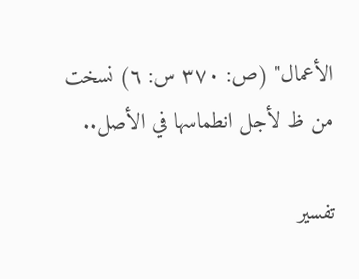الأعمال" (ص: ٣٧٠ س: ٦) نسخت من ظ لأجل انطماسها في الأصل..

تفسير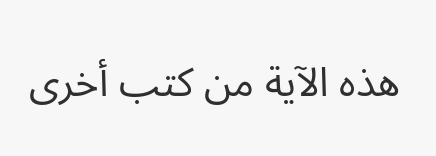هذه الآية من كتب أخرى